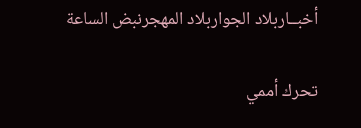أخبــاربلاد الجواربلاد المهجرنبض الساعة

تحرك أممي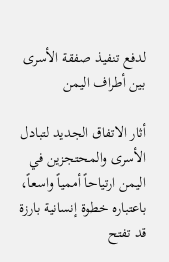لدفع تنفيذ صفقة الأسرى بين أطراف اليمن

أثار الاتفاق الجديد لتبادل الأسرى والمحتجزين في اليمن ارتياحاً أممياً واسعاً، باعتباره خطوة إنسانية بارزة قد تفتح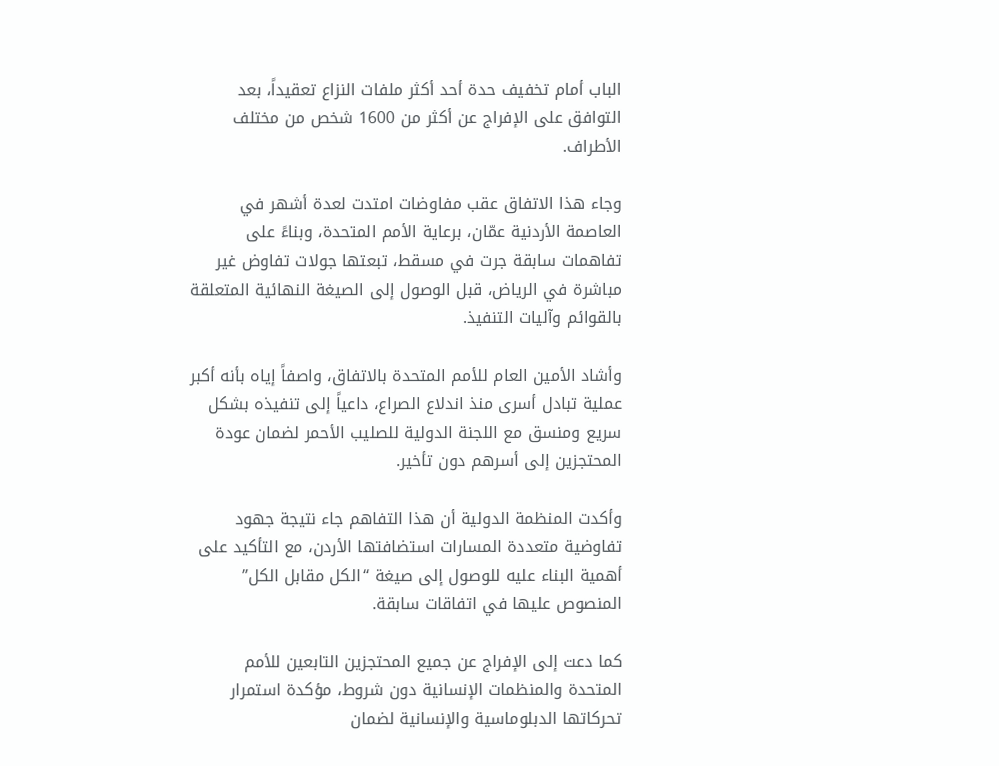الباب أمام تخفيف حدة أحد أكثر ملفات النزاع تعقيداً، بعد التوافق على الإفراج عن أكثر من 1600 شخص من مختلف الأطراف.

وجاء هذا الاتفاق عقب مفاوضات امتدت لعدة أشهر في العاصمة الأردنية عمّان، برعاية الأمم المتحدة، وبناءً على تفاهمات سابقة جرت في مسقط، تبعتها جولات تفاوض غير مباشرة في الرياض، قبل الوصول إلى الصيغة النهائية المتعلقة بالقوائم وآليات التنفيذ.

وأشاد الأمين العام للأمم المتحدة بالاتفاق، واصفاً إياه بأنه أكبر عملية تبادل أسرى منذ اندلاع الصراع، داعياً إلى تنفيذه بشكل سريع ومنسق مع اللجنة الدولية للصليب الأحمر لضمان عودة المحتجزين إلى أسرهم دون تأخير.

وأكدت المنظمة الدولية أن هذا التفاهم جاء نتيجة جهود تفاوضية متعددة المسارات استضافتها الأردن، مع التأكيد على أهمية البناء عليه للوصول إلى صيغة “الكل مقابل الكل” المنصوص عليها في اتفاقات سابقة.

كما دعت إلى الإفراج عن جميع المحتجزين التابعين للأمم المتحدة والمنظمات الإنسانية دون شروط، مؤكدة استمرار تحركاتها الدبلوماسية والإنسانية لضمان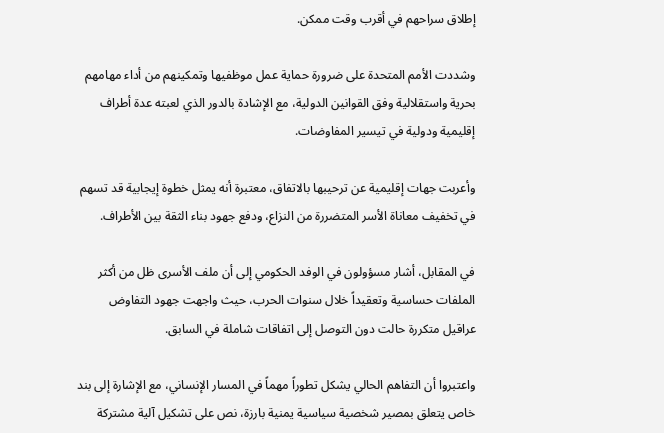إطلاق سراحهم في أقرب وقت ممكن.

وشددت الأمم المتحدة على ضرورة حماية عمل موظفيها وتمكينهم من أداء مهامهم بحرية واستقلالية وفق القوانين الدولية، مع الإشادة بالدور الذي لعبته عدة أطراف إقليمية ودولية في تيسير المفاوضات.

وأعربت جهات إقليمية عن ترحيبها بالاتفاق، معتبرة أنه يمثل خطوة إيجابية قد تسهم في تخفيف معاناة الأسر المتضررة من النزاع، ودفع جهود بناء الثقة بين الأطراف.

في المقابل، أشار مسؤولون في الوفد الحكومي إلى أن ملف الأسرى ظل من أكثر الملفات حساسية وتعقيداً خلال سنوات الحرب، حيث واجهت جهود التفاوض عراقيل متكررة حالت دون التوصل إلى اتفاقات شاملة في السابق.

واعتبروا أن التفاهم الحالي يشكل تطوراً مهماً في المسار الإنساني، مع الإشارة إلى بند خاص يتعلق بمصير شخصية سياسية يمنية بارزة، نص على تشكيل آلية مشتركة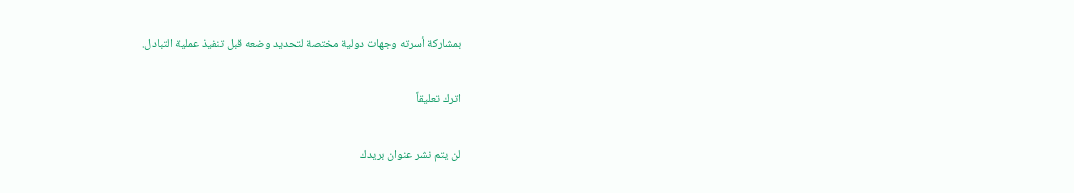بمشاركة أسرته وجهات دولية مختصة لتحديد وضعه قبل تنفيذ عملية التبادل.

اترك تعليقاً

لن يتم نشر عنوان بريدك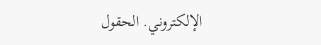الإلكتروني. الحقول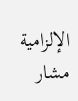الإلزامية مشار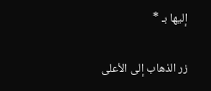إليها بـ *

زر الذهاب إلى الأعلى